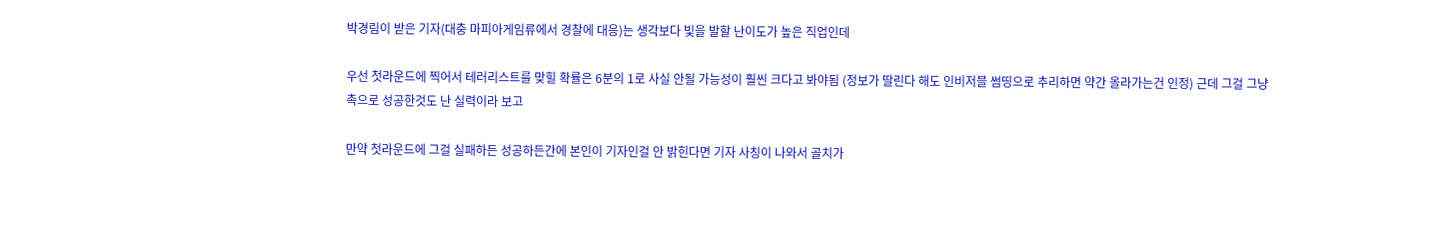박경림이 받은 기자(대충 마피아게임류에서 경찰에 대응)는 생각보다 빛을 발할 난이도가 높은 직업인데

우선 첫라운드에 찍어서 테러리스트를 맞힐 확률은 6분의 1로 사실 안될 가능성이 훨씬 크다고 봐야됨 (정보가 딸린다 해도 인비저블 썸띵으로 추리하면 약간 올라가는건 인정) 근데 그걸 그냥 촉으로 성공한것도 난 실력이라 보고

만약 첫라운드에 그걸 실패하든 성공하든간에 본인이 기자인걸 안 밝힌다면 기자 사칭이 나와서 골치가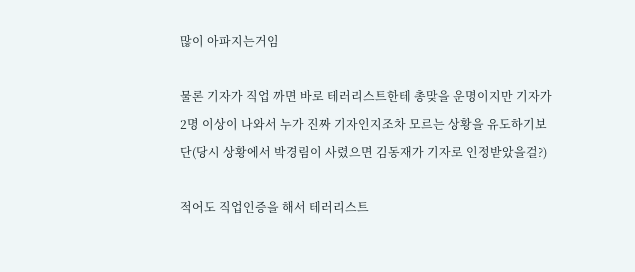많이 아파지는거임

물론 기자가 직업 까면 바로 테러리스트한테 총맞을 운명이지만 기자가 2명 이상이 나와서 누가 진짜 기자인지조차 모르는 상황을 유도하기보단(당시 상황에서 박경림이 사렸으면 김동재가 기자로 인정받았을걸?)

적어도 직업인증을 해서 테러리스트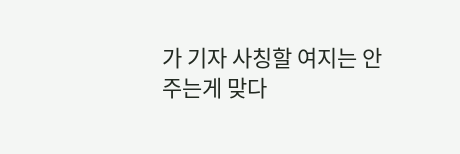가 기자 사칭할 여지는 안 주는게 맞다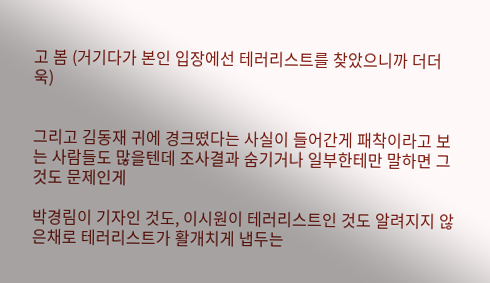고 봄 (거기다가 본인 입장에선 테러리스트를 찾았으니까 더더욱)


그리고 김동재 귀에 경크떴다는 사실이 들어간게 패착이라고 보는 사람들도 많을텐데 조사결과 숨기거나 일부한테만 말하면 그것도 문제인게

박경림이 기자인 것도, 이시원이 테러리스트인 것도 알려지지 않은채로 테러리스트가 활개치게 냅두는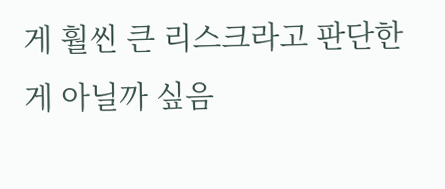게 훨씬 큰 리스크라고 판단한게 아닐까 싶음